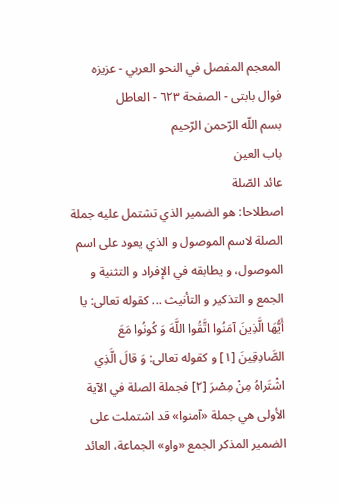المعجم المفصل في النحو العربي - عزیزه فوال بابتی - الصفحة ٦٢٣ - العاطل
بسم اللّه الرّحمن الرّحيم
باب العين
عائد الصّلة
اصطلاحا: هو الضمير الذي تشتمل عليه جملة الصلة لاسم الموصول و الذي يعود على اسم الموصول، و يطابقه في الإفراد و التثنية و الجمع و التذكير و التأنيث ... كقوله تعالى: يا أَيُّهَا الَّذِينَ آمَنُوا اتَّقُوا اللَّهَ وَ كُونُوا مَعَ الصَّادِقِينَ [١] و كقوله تعالى: وَ قالَ الَّذِي اشْتَراهُ مِنْ مِصْرَ [٢] فجملة الصلة في الآية الأولى هي جملة «آمنوا» قد اشتملت على الضمير المذكر الجمع «واو» الجماعة، العائد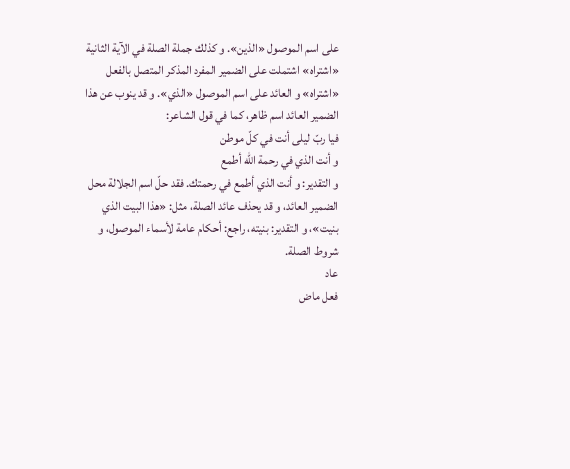على اسم الموصول «الذين». و كذلك جملة الصلة في الآية الثانية «اشتراه» اشتملت على الضمير المفرد المذكر المتصل بالفعل «اشتراه» و العائد على اسم الموصول «الذي». و قد ينوب عن هذا الضمير العائد اسم ظاهر، كما في قول الشاعر:
فيا ربّ ليلى أنت في كلّ موطن
و أنت الذي في رحمة اللّه أطمع
و التقدير: و أنت الذي أطمع في رحمتك. فقد حلّ اسم الجلالة محل الضمير العائد، و قد يحذف عائد الصلة، مثل: «هذا البيت الذي بنيت»، و التقدير: بنيته، راجع: أحكام عامة لأسماء الموصول، و شروط الصلة.
عاد
فعل ماض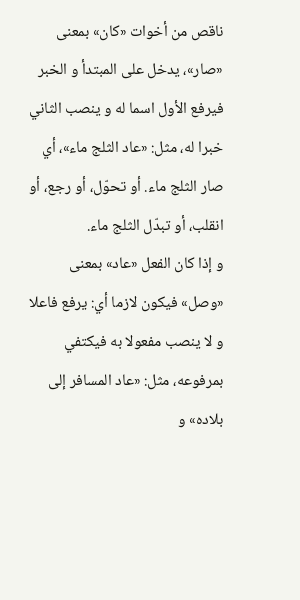ناقص من أخوات «كان» بمعنى «صار»، يدخل على المبتدأ و الخبر فيرفع الأول اسما له و ينصب الثاني خبرا له، مثل: «عاد الثلج ماء»، أي صار الثلج ماء. أو تحوّل، أو رجع، أو انقلب، أو تبدّل الثلج ماء.
و إذا كان الفعل «عاد» بمعنى «وصل» فيكون لازما أي: يرفع فاعلا و لا ينصب مفعولا به فيكتفي بمرفوعه، مثل: «عاد المسافر إلى بلاده» و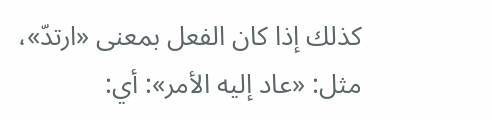كذلك إذا كان الفعل بمعنى «ارتدّ»، مثل: «عاد إليه الأمر»: أي: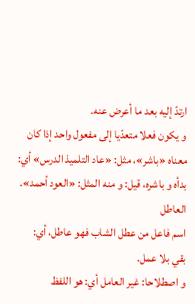ارتدّ إليه بعد ما أعرض عنه.
و يكون فعلا متعدّيا إلى مفعول واحد إذا كان معناه «باشر»، مثل: «عاد التلميذ الدرس» أي: بدأه و باشره، قيل: و منه المثل: «العود أحمد».
العاطل
اسم فاعل من عطل الشاب فهو عاطل، أي:
بقي بلا عمل.
و اصطلاحا: غير العامل أي: هو اللفظ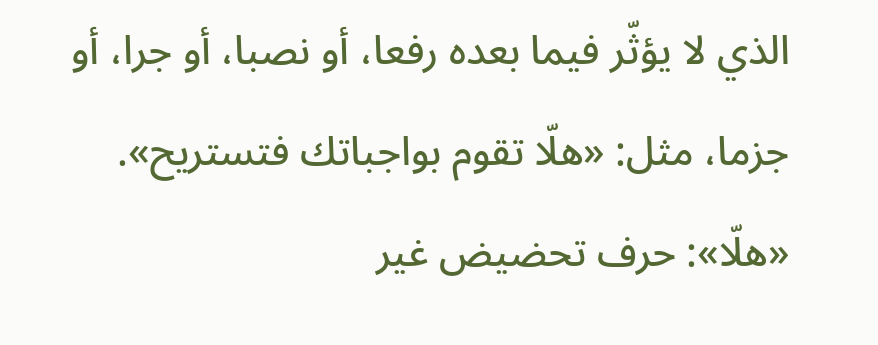الذي لا يؤثّر فيما بعده رفعا، أو نصبا، أو جرا، أو جزما، مثل: «هلّا تقوم بواجباتك فتستريح».
«هلّا»: حرف تحضيض غير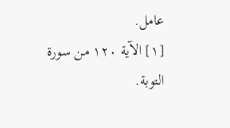عامل.
[١] الآية ١٢٠ من سورة التوبة.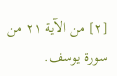[٢] من الآية ٢١ من سورة يوسف.